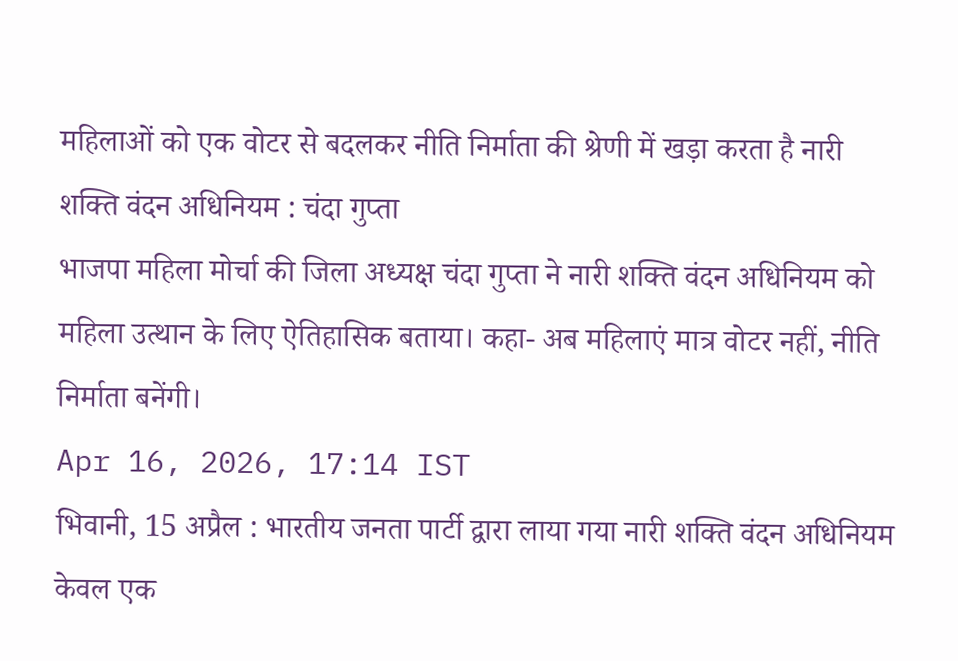महिलाओं को एक वोटर से बदलकर नीति निर्माता की श्रेणी में खड़ा करता है नारी शक्ति वंदन अधिनियम : चंदा गुप्ता
भाजपा महिला मोर्चा की जिला अध्यक्ष चंदा गुप्ता ने नारी शक्ति वंदन अधिनियम को महिला उत्थान के लिए ऐतिहासिक बताया। कहा- अब महिलाएं मात्र वोटर नहीं, नीति निर्माता बनेंगी।
Apr 16, 2026, 17:14 IST
भिवानी, 15 अप्रैल : भारतीय जनता पार्टी द्वारा लाया गया नारी शक्ति वंदन अधिनियम केवल एक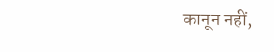कानून नहीं,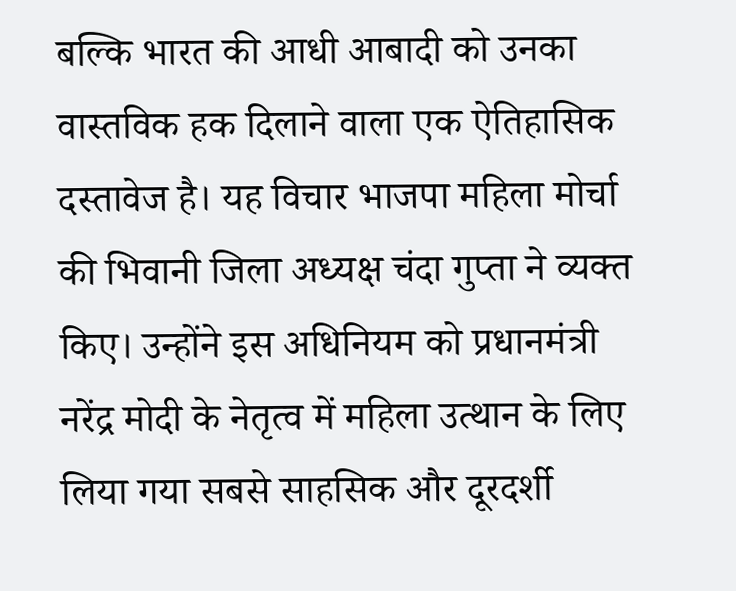बल्कि भारत की आधी आबादी को उनका वास्तविक हक दिलाने वाला एक ऐतिहासिक दस्तावेज है। यह विचार भाजपा महिला मोर्चा की भिवानी जिला अध्यक्ष चंदा गुप्ता ने व्यक्त किए। उन्होंने इस अधिनियम को प्रधानमंत्री नरेंद्र मोदी के नेतृत्व में महिला उत्थान के लिए लिया गया सबसे साहसिक और दूरदर्शी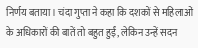निर्णय बताया। चंदा गुप्ता ने कहा कि दशकों से महिलाओं के अधिकारों की बातें तो बहुत हुईं, लेकिन उन्हें सदन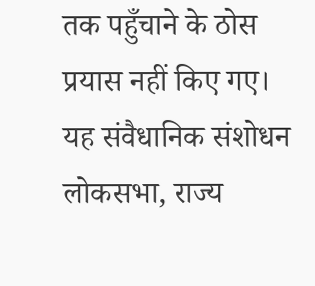तक पहुँचाने के ठोस प्रयास नहीं किए गए। यह संवैधानिक संशोधन लोकसभा, राज्य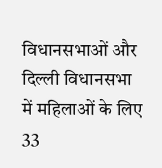विधानसभाओं और दिल्ली विधानसभा में महिलाओं के लिए 33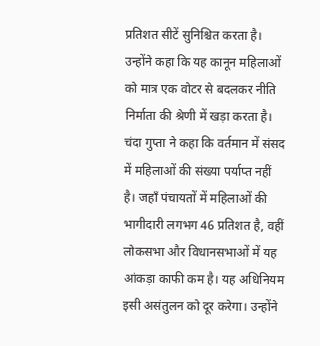प्रतिशत सीटें सुनिश्चित करता है। उन्होंने कहा कि यह कानून महिलाओं को मात्र एक वोटर से बदलकर नीति निर्माता की श्रेणी में खड़ा करता है। चंदा गुप्ता ने कहा कि वर्तमान में संसद में महिलाओं की संख्या पर्याप्त नहीं है। जहाँ पंचायतों में महिलाओं की भागीदारी लगभग 46 प्रतिशत है, वहीं लोकसभा और विधानसभाओं में यह आंकड़ा काफी कम है। यह अधिनियम इसी असंतुलन को दूर करेगा। उन्होंने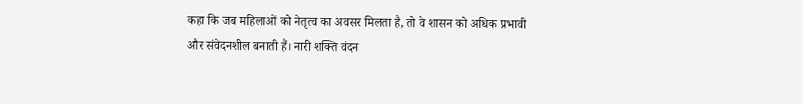कहा कि जब महिलाओं को नेतृत्व का अवसर मिलता है, तो वे शासन को अधिक प्रभावी और संवेदनशील बनाती हैं। नारी शक्ति वंदन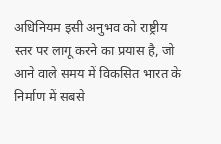अधिनियम इसी अनुभव को राष्ट्रीय स्तर पर लागू करने का प्रयास है, जो आने वाले समय में विकसित भारत के निर्माण में सबसे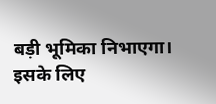बड़ी भूमिका निभाएगा। इसके लिए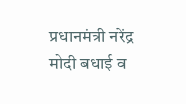प्रधानमंत्री नरेंद्र मोदी बधाई व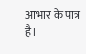आभार के पात्र है।